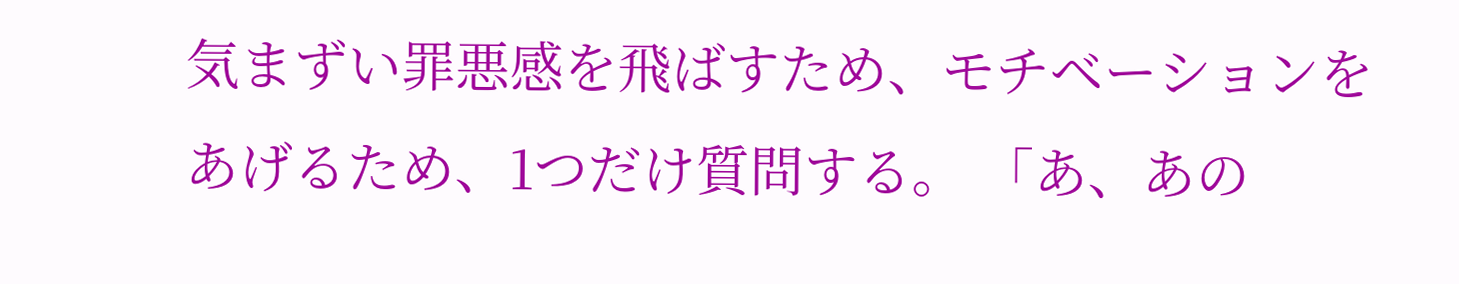気まずい罪悪感を飛ばすため、モチベーションをあげるため、1つだけ質問する。 「あ、あの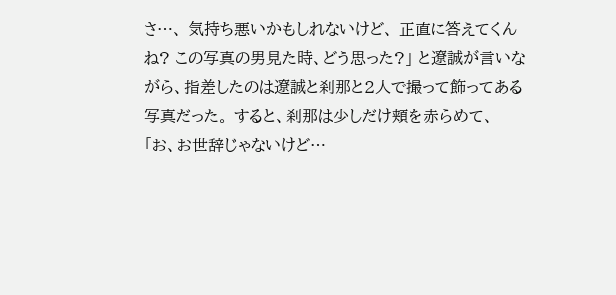さ…、 気持ち悪いかもしれないけど、 正直に答えてくんね? この写真の男見た時、どう思った?」 と遼誠が言いながら、指差したのは遼誠と刹那と2人で撮って飾ってある写真だった。 すると、刹那は少しだけ頬を赤らめて、 「お、お世辞じゃないけど…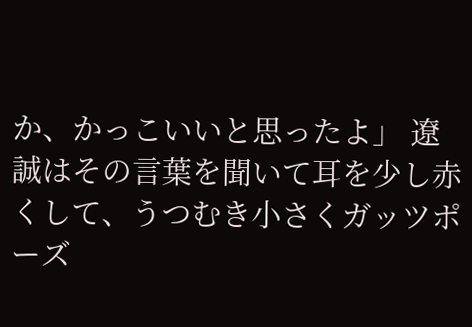か、かっこいいと思ったよ」 遼誠はその言葉を聞いて耳を少し赤くして、うつむき小さくガッツポーズ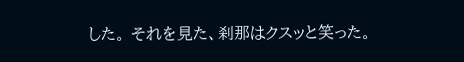した。 それを見た、刹那はクスッと笑った。